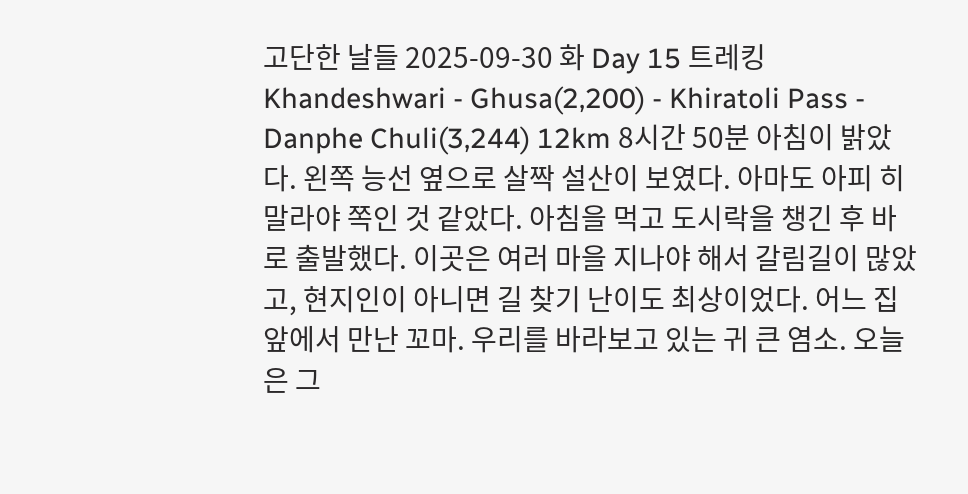고단한 날들 2025-09-30 화 Day 15 트레킹 Khandeshwari - Ghusa(2,200) - Khiratoli Pass - Danphe Chuli(3,244) 12km 8시간 50분 아침이 밝았다. 왼쪽 능선 옆으로 살짝 설산이 보였다. 아마도 아피 히말라야 쪽인 것 같았다. 아침을 먹고 도시락을 챙긴 후 바로 출발했다. 이곳은 여러 마을 지나야 해서 갈림길이 많았고, 현지인이 아니면 길 찾기 난이도 최상이었다. 어느 집 앞에서 만난 꼬마. 우리를 바라보고 있는 귀 큰 염소. 오늘은 그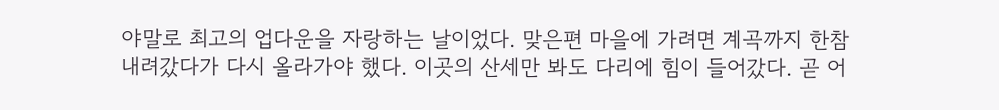야말로 최고의 업다운을 자랑하는 날이었다. 맞은편 마을에 가려면 계곡까지 한참 내려갔다가 다시 올라가야 했다. 이곳의 산세만 봐도 다리에 힘이 들어갔다. 곧 어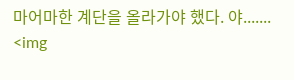마어마한 계단을 올라가야 했다. 야....... <img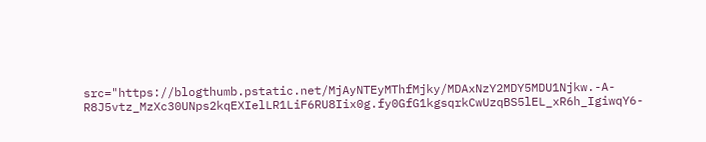src="https://blogthumb.pstatic.net/MjAyNTEyMThfMjky/MDAxNzY2MDY5MDU1Njkw.-A-R8J5vtz_MzXc30UNps2kqEXIelLR1LiF6RU8Iix0g.fy0GfG1kgsqrkCwUzqBS5lEL_xR6h_IgiwqY6-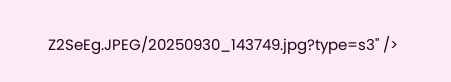Z2SeEg.JPEG/20250930_143749.jpg?type=s3" />